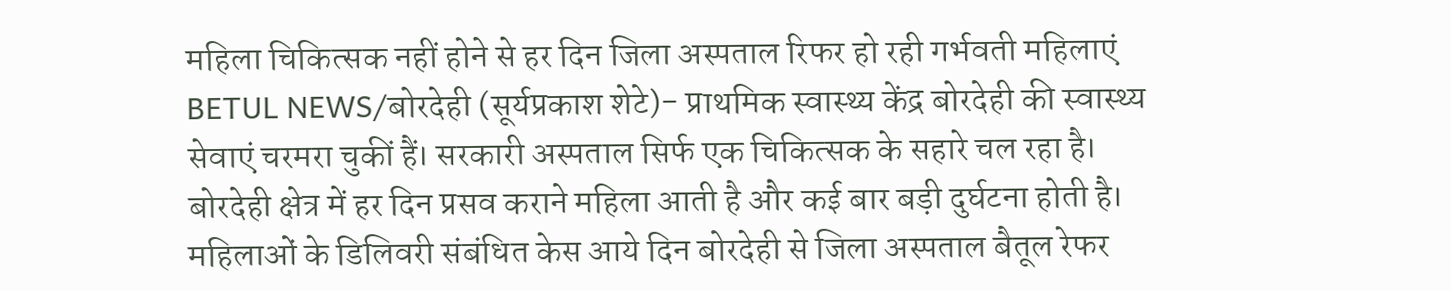महिला चिकित्सक नहीं होने से हर दिन जिला अस्पताल रिफर हो रही गर्भवती महिलाएं
BETUL NEWS/बोरदेही (सूर्यप्रकाश शेटे)- प्राथमिक स्वास्थ्य केंद्र बोरदेही की स्वास्थ्य सेवाएं चरमरा चुकीं हैं। सरकारी अस्पताल सिर्फ एक चिकित्सक के सहारे चल रहा है। बोरदेही क्षेत्र में हर दिन प्रसव कराने महिला आती है और कई बार बड़ी दुर्घटना होती है। महिलाओं के डिलिवरी संबंधित केस आये दिन बोरदेही से जिला अस्पताल बैतूल रेफर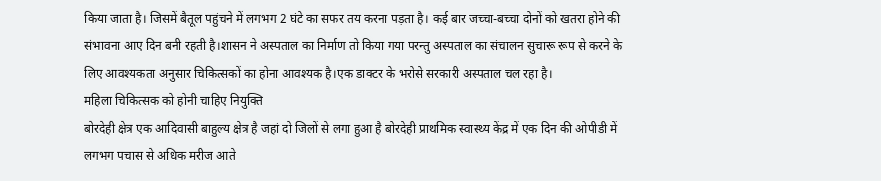किया जाता है। जिसमें बैतूल पहुंचने में लगभग 2 घंटे का सफर तय करना पड़ता है। कई बार जच्चा-बच्चा दोनों को खतरा होने की संभावना आए दिन बनी रहती है।शासन ने अस्पताल का निर्माण तो किया गया परन्तु अस्पताल का संचालन सुचारू रूप से करने के लिए आवश्यकता अनुसार चिकित्सकों का होना आवश्यक है।एक डाक्टर के भरोसे सरकारी अस्पताल चल रहा है।
महिला चिकित्सक को होनी चाहिए नियुक्ति
बोरदेही क्षेत्र एक आदिवासी बाहुल्य क्षेत्र है जहां दो जिलों से लगा हुआ है बोरदेही प्राथमिक स्वास्थ्य केंद्र में एक दिन की ओपीडी में लगभग पचास से अधिक मरीज आते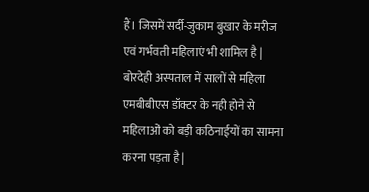हैं। जिसमें सर्दी-जुकाम बुखार के मरीज एवं गर्भवती महिलाएं भी शामिल है | बोरदेही अस्पताल में सालों से महिला एमबीबीएस डॉक्टर के नही होने से महिलाओं को बड़ी कठिनाईयों का सामना करना पड़ता है|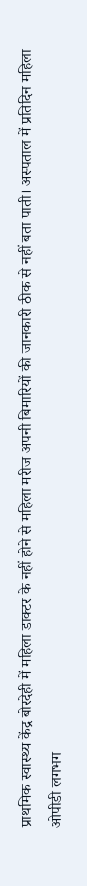प्राथमिक स्वास्थ्य केंद्र बोरदेही में महिला डाक्टर के नहीं होने से महिला मरीज अपनी बिमारियों की जानकारी ठीक से नहीं बता पाती। अस्पताल में प्रतिदिन महिला ओपीडी लगभग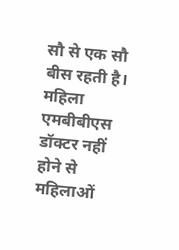सौ से एक सौ बीस रहती है। महिला एमबीबीएस डॉक्टर नहीं होने से महिलाओं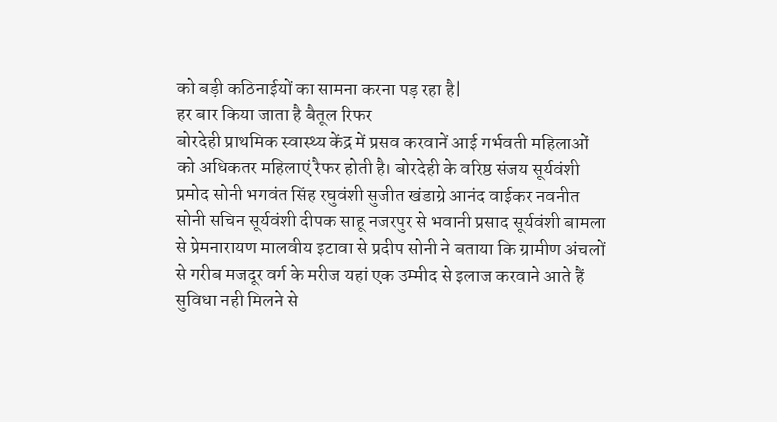को बड़ी कठिनाईयों का सामना करना पड़ रहा है|
हर बार किया जाता है बैतूल रिफर
बोरदेही प्राथमिक स्वास्थ्य केंद्र में प्रसव करवानें आई गर्भवती महिलाओं को अधिकतर महिलाएं रैफर होती है। बोरदेही के वरिष्ठ संजय सूर्यवंशी प्रमोद सोनी भगवंत सिंह रघुवंशी सुजीत खंडाग्रे आनंद वाईकर नवनीत सोनी सचिन सूर्यवंशी दीपक साहू नजरपुर से भवानी प्रसाद सूर्यवंशी बामला से प्रेमनारायण मालवीय इटावा से प्रदीप सोनी ने बताया कि ग्रामीण अंचलों से गरीब मजदूर वर्ग के मरीज यहां एक उम्मीद से इलाज करवाने आते हैं सुविधा नही मिलने से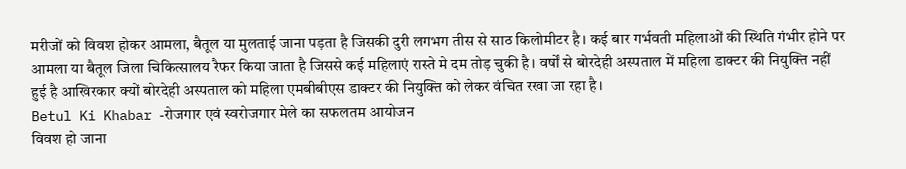मरीजों को विवश होकर आमला, बैतूल या मुलताई जाना पड़ता है जिसकी दुरी लगभग तीस से साठ किलोमीटर है। कई बार गर्भवती महिलाओं की स्थिति गंभीर होने पर आमला या बैतूल जिला चिकित्सालय रैफर किया जाता है जिससे कई महिलाएं रास्ते मे दम तोड़ चुकी है। वर्षों से बोरदेही अस्पताल में महिला डाक्टर की नियुक्ति नहीं हुई है आखिरकार क्यों बोरदेही अस्पताल को महिला एमबीबीएस डाक्टर की नियुक्ति को लेकर वंचित रखा जा रहा है।
Betul Ki Khabar -रोजगार एवं स्वरोजगार मेले का सफलतम आयोजन
विवश हो जाना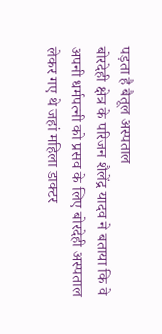पड़ता है बैतूल अस्पताल
बोरदेही क्षेत्र के परिजन शैलेंद्र यादव ने बताया कि वे अपनी धर्मपत्नी को प्रसव के लिए बोरदेही अस्पताल लेकर गए थे जहां महिला डाक्टर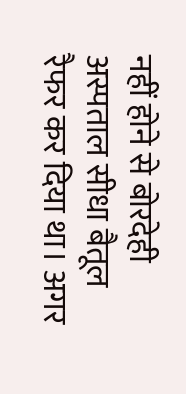नहीं होने से बोरदेही अस्पताल सीधा बैतूल रैफर कर दिया था। अगर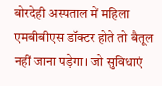बोरदेही अस्पताल में महिला एमबीबीएस डॉक्टर होते तो बैतूल नहीं जाना पड़ेगा। जो सुविधाएं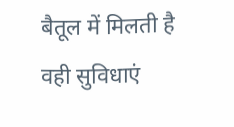बैतूल में मिलती है वही सुविधाएं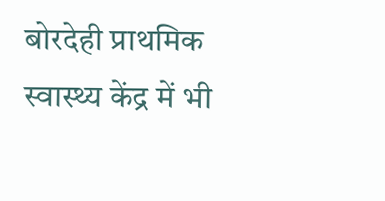बोरदेही प्राथमिक स्वास्थ्य केंद्र में भी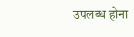उपलब्ध होना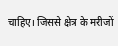चाहिए। जिससे क्षेत्र के मरीजों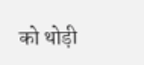को थोड़ी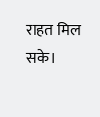राहत मिल सके।